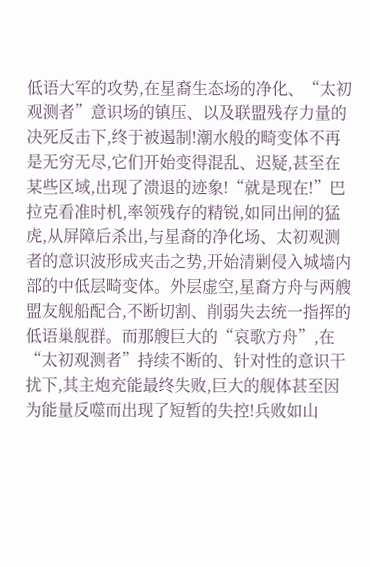低语大军的攻势,在星裔生态场的净化、“太初观测者”意识场的镇压、以及联盟残存力量的决死反击下,终于被遏制!潮水般的畸变体不再是无穷无尽,它们开始变得混乱、迟疑,甚至在某些区域,出现了溃退的迹象!“就是现在!”巴拉克看准时机,率领残存的精锐,如同出闸的猛虎,从屏障后杀出,与星裔的净化场、太初观测者的意识波形成夹击之势,开始清剿侵入城墙内部的中低层畸变体。外层虚空,星裔方舟与两艘盟友舰船配合,不断切割、削弱失去统一指挥的低语巢舰群。而那艘巨大的“哀歌方舟”,在“太初观测者”持续不断的、针对性的意识干扰下,其主炮充能最终失败,巨大的舰体甚至因为能量反噬而出现了短暂的失控!兵败如山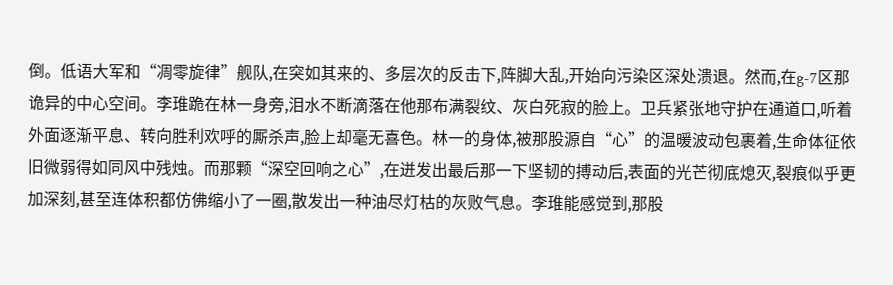倒。低语大军和“凋零旋律”舰队,在突如其来的、多层次的反击下,阵脚大乱,开始向污染区深处溃退。然而,在g-7区那诡异的中心空间。李琟跪在林一身旁,泪水不断滴落在他那布满裂纹、灰白死寂的脸上。卫兵紧张地守护在通道口,听着外面逐渐平息、转向胜利欢呼的厮杀声,脸上却毫无喜色。林一的身体,被那股源自“心”的温暖波动包裹着,生命体征依旧微弱得如同风中残烛。而那颗“深空回响之心”,在迸发出最后那一下坚韧的搏动后,表面的光芒彻底熄灭,裂痕似乎更加深刻,甚至连体积都仿佛缩小了一圈,散发出一种油尽灯枯的灰败气息。李琟能感觉到,那股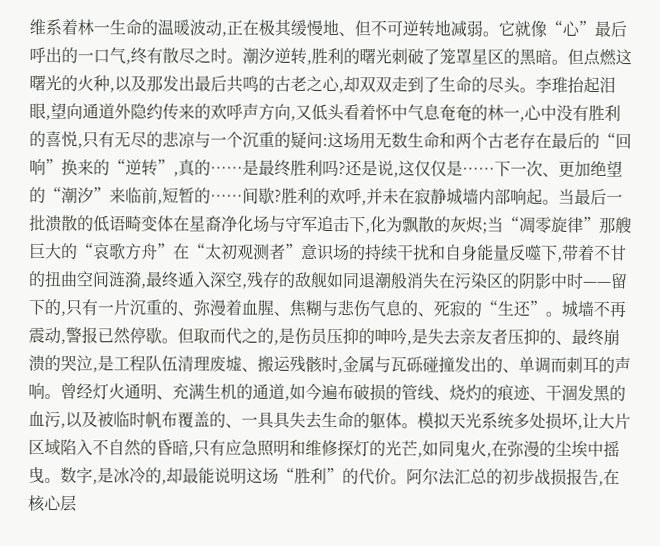维系着林一生命的温暖波动,正在极其缓慢地、但不可逆转地减弱。它就像“心”最后呼出的一口气,终有散尽之时。潮汐逆转,胜利的曙光刺破了笼罩星区的黑暗。但点燃这曙光的火种,以及那发出最后共鸣的古老之心,却双双走到了生命的尽头。李琟抬起泪眼,望向通道外隐约传来的欢呼声方向,又低头看着怀中气息奄奄的林一,心中没有胜利的喜悦,只有无尽的悲凉与一个沉重的疑问:这场用无数生命和两个古老存在最后的“回响”换来的“逆转”,真的……是最终胜利吗?还是说,这仅仅是……下一次、更加绝望的“潮汐”来临前,短暂的……间歇?胜利的欢呼,并未在寂静城墙内部响起。当最后一批溃散的低语畸变体在星裔净化场与守军追击下,化为飘散的灰烬;当“凋零旋律”那艘巨大的“哀歌方舟”在“太初观测者”意识场的持续干扰和自身能量反噬下,带着不甘的扭曲空间涟漪,最终遁入深空,残存的敌舰如同退潮般消失在污染区的阴影中时——留下的,只有一片沉重的、弥漫着血腥、焦糊与悲伤气息的、死寂的“生还”。城墙不再震动,警报已然停歇。但取而代之的,是伤员压抑的呻吟,是失去亲友者压抑的、最终崩溃的哭泣,是工程队伍清理废墟、搬运残骸时,金属与瓦砾碰撞发出的、单调而刺耳的声响。曾经灯火通明、充满生机的通道,如今遍布破损的管线、烧灼的痕迹、干涸发黑的血污,以及被临时帆布覆盖的、一具具失去生命的躯体。模拟天光系统多处损坏,让大片区域陷入不自然的昏暗,只有应急照明和维修探灯的光芒,如同鬼火,在弥漫的尘埃中摇曳。数字,是冰冷的,却最能说明这场“胜利”的代价。阿尔法汇总的初步战损报告,在核心层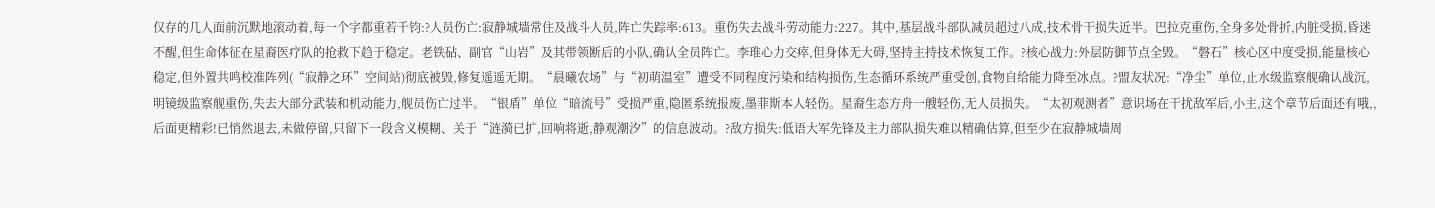仅存的几人面前沉默地滚动着,每一个字都重若千钧:?人员伤亡:寂静城墙常住及战斗人员,阵亡失踪率:613。重伤失去战斗劳动能力:227。其中,基层战斗部队减员超过八成,技术骨干损失近半。巴拉克重伤,全身多处骨折,内脏受损,昏迷不醒,但生命体征在星裔医疗队的抢救下趋于稳定。老铁砧、副官“山岩”及其带领断后的小队,确认全员阵亡。李琟心力交瘁,但身体无大碍,坚持主持技术恢复工作。?核心战力:外层防御节点全毁。“磐石”核心区中度受损,能量核心稳定,但外置共鸣校准阵列(“寂静之环”空间站)彻底被毁,修复遥遥无期。“晨曦农场”与“初萌温室”遭受不同程度污染和结构损伤,生态循环系统严重受创,食物自给能力降至冰点。?盟友状况:“净尘”单位,止水级监察舰确认战沉,明镜级监察舰重伤,失去大部分武装和机动能力,舰员伤亡过半。“银盾”单位“暗流号”受损严重,隐匿系统报废,墨菲斯本人轻伤。星裔生态方舟一艘轻伤,无人员损失。“太初观测者”意识场在干扰敌军后,小主,这个章节后面还有哦,,后面更精彩!已悄然退去,未做停留,只留下一段含义模糊、关于“涟漪已扩,回响将逝,静观潮汐”的信息波动。?敌方损失:低语大军先锋及主力部队损失难以精确估算,但至少在寂静城墙周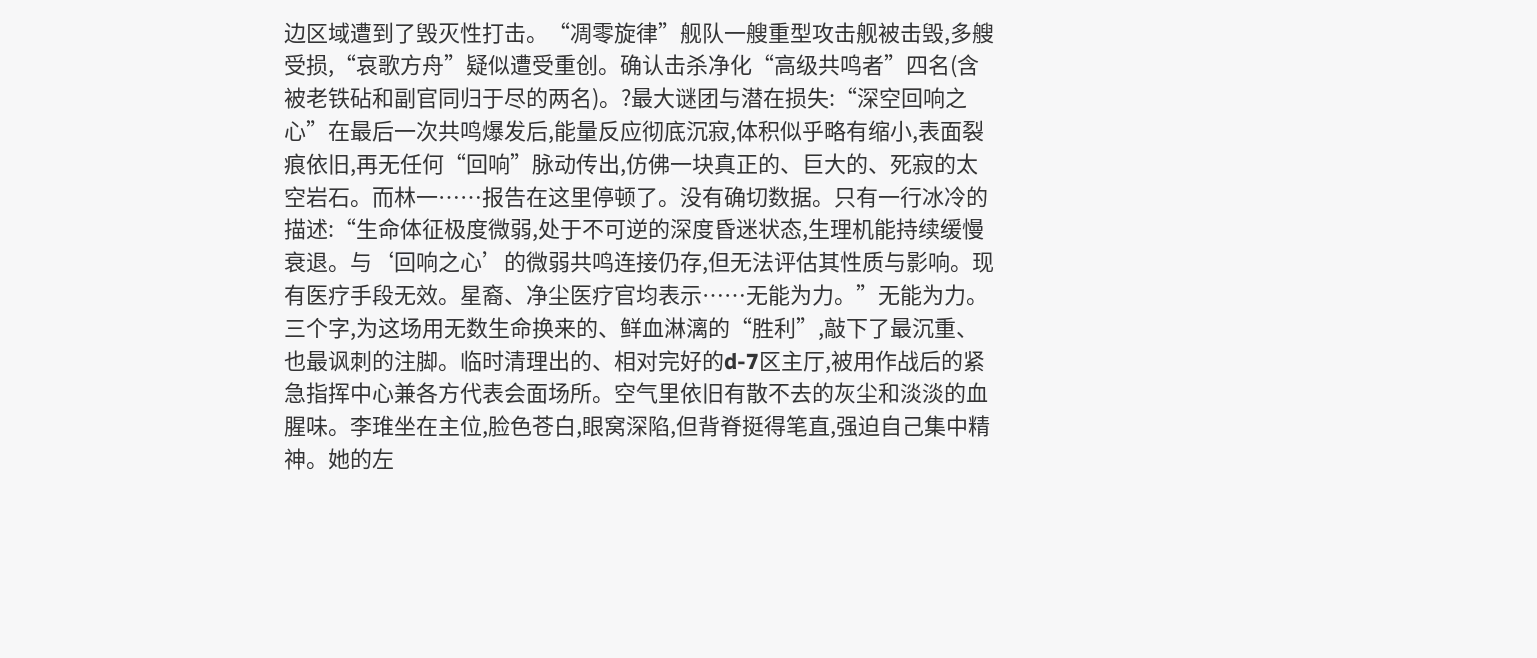边区域遭到了毁灭性打击。“凋零旋律”舰队一艘重型攻击舰被击毁,多艘受损,“哀歌方舟”疑似遭受重创。确认击杀净化“高级共鸣者”四名(含被老铁砧和副官同归于尽的两名)。?最大谜团与潜在损失:“深空回响之心”在最后一次共鸣爆发后,能量反应彻底沉寂,体积似乎略有缩小,表面裂痕依旧,再无任何“回响”脉动传出,仿佛一块真正的、巨大的、死寂的太空岩石。而林一……报告在这里停顿了。没有确切数据。只有一行冰冷的描述:“生命体征极度微弱,处于不可逆的深度昏迷状态,生理机能持续缓慢衰退。与‘回响之心’的微弱共鸣连接仍存,但无法评估其性质与影响。现有医疗手段无效。星裔、净尘医疗官均表示……无能为力。”无能为力。三个字,为这场用无数生命换来的、鲜血淋漓的“胜利”,敲下了最沉重、也最讽刺的注脚。临时清理出的、相对完好的d-7区主厅,被用作战后的紧急指挥中心兼各方代表会面场所。空气里依旧有散不去的灰尘和淡淡的血腥味。李琟坐在主位,脸色苍白,眼窝深陷,但背脊挺得笔直,强迫自己集中精神。她的左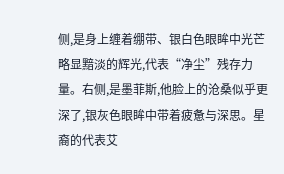侧,是身上缠着绷带、银白色眼眸中光芒略显黯淡的辉光,代表“净尘”残存力量。右侧,是墨菲斯,他脸上的沧桑似乎更深了,银灰色眼眸中带着疲惫与深思。星裔的代表艾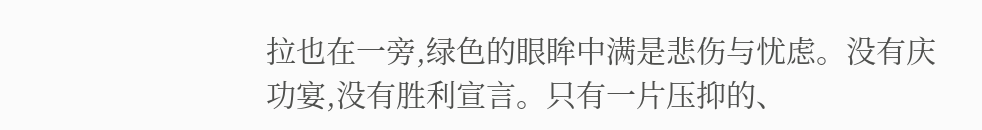拉也在一旁,绿色的眼眸中满是悲伤与忧虑。没有庆功宴,没有胜利宣言。只有一片压抑的、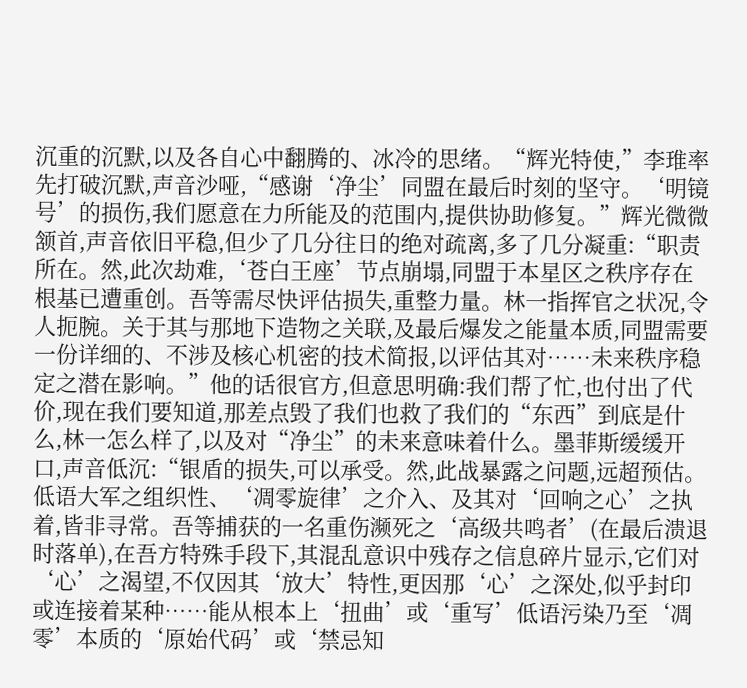沉重的沉默,以及各自心中翻腾的、冰冷的思绪。“辉光特使,”李琟率先打破沉默,声音沙哑,“感谢‘净尘’同盟在最后时刻的坚守。‘明镜号’的损伤,我们愿意在力所能及的范围内,提供协助修复。”辉光微微颔首,声音依旧平稳,但少了几分往日的绝对疏离,多了几分凝重:“职责所在。然,此次劫难,‘苍白王座’节点崩塌,同盟于本星区之秩序存在根基已遭重创。吾等需尽快评估损失,重整力量。林一指挥官之状况,令人扼腕。关于其与那地下造物之关联,及最后爆发之能量本质,同盟需要一份详细的、不涉及核心机密的技术简报,以评估其对……未来秩序稳定之潜在影响。”他的话很官方,但意思明确:我们帮了忙,也付出了代价,现在我们要知道,那差点毁了我们也救了我们的“东西”到底是什么,林一怎么样了,以及对“净尘”的未来意味着什么。墨菲斯缓缓开口,声音低沉:“银盾的损失,可以承受。然,此战暴露之问题,远超预估。低语大军之组织性、‘凋零旋律’之介入、及其对‘回响之心’之执着,皆非寻常。吾等捕获的一名重伤濒死之‘高级共鸣者’(在最后溃退时落单),在吾方特殊手段下,其混乱意识中残存之信息碎片显示,它们对‘心’之渴望,不仅因其‘放大’特性,更因那‘心’之深处,似乎封印或连接着某种……能从根本上‘扭曲’或‘重写’低语污染乃至‘凋零’本质的‘原始代码’或‘禁忌知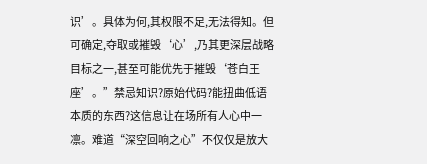识’。具体为何,其权限不足,无法得知。但可确定,夺取或摧毁‘心’,乃其更深层战略目标之一,甚至可能优先于摧毁‘苍白王座’。”禁忌知识?原始代码?能扭曲低语本质的东西?这信息让在场所有人心中一凛。难道“深空回响之心”不仅仅是放大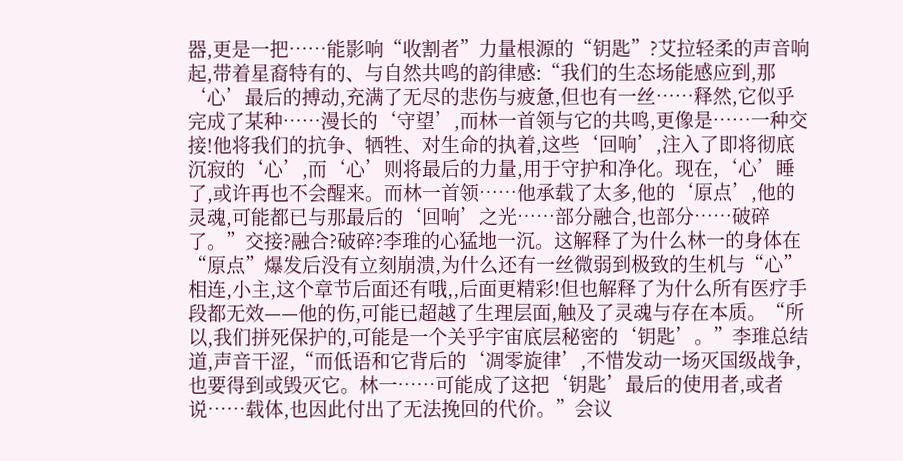器,更是一把……能影响“收割者”力量根源的“钥匙”?艾拉轻柔的声音响起,带着星裔特有的、与自然共鸣的韵律感:“我们的生态场能感应到,那‘心’最后的搏动,充满了无尽的悲伤与疲惫,但也有一丝……释然,它似乎完成了某种……漫长的‘守望’,而林一首领与它的共鸣,更像是……一种交接!他将我们的抗争、牺牲、对生命的执着,这些‘回响’,注入了即将彻底沉寂的‘心’,而‘心’则将最后的力量,用于守护和净化。现在,‘心’睡了,或许再也不会醒来。而林一首领……他承载了太多,他的‘原点’,他的灵魂,可能都已与那最后的‘回响’之光……部分融合,也部分……破碎了。”交接?融合?破碎?李琟的心猛地一沉。这解释了为什么林一的身体在“原点”爆发后没有立刻崩溃,为什么还有一丝微弱到极致的生机与“心”相连,小主,这个章节后面还有哦,,后面更精彩!但也解释了为什么所有医疗手段都无效——他的伤,可能已超越了生理层面,触及了灵魂与存在本质。“所以,我们拼死保护的,可能是一个关乎宇宙底层秘密的‘钥匙’。”李琟总结道,声音干涩,“而低语和它背后的‘凋零旋律’,不惜发动一场灭国级战争,也要得到或毁灭它。林一……可能成了这把‘钥匙’最后的使用者,或者说……载体,也因此付出了无法挽回的代价。”会议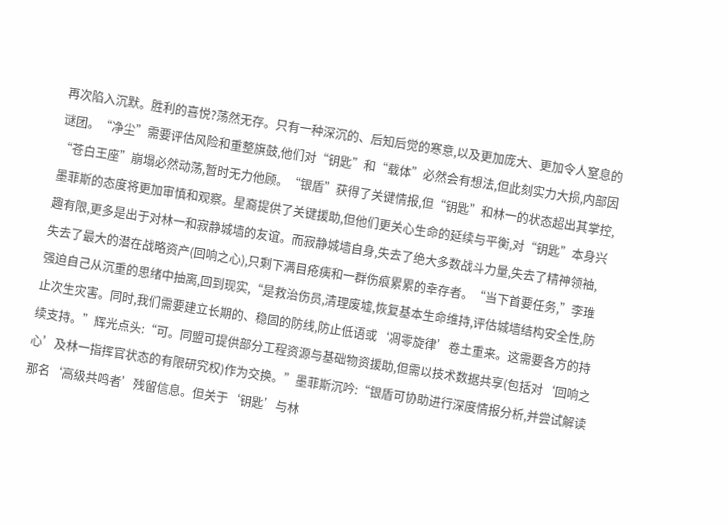再次陷入沉默。胜利的喜悦?荡然无存。只有一种深沉的、后知后觉的寒意,以及更加庞大、更加令人窒息的谜团。“净尘”需要评估风险和重整旗鼓,他们对“钥匙”和“载体”必然会有想法,但此刻实力大损,内部因“苍白王座”崩塌必然动荡,暂时无力他顾。“银盾”获得了关键情报,但“钥匙”和林一的状态超出其掌控,墨菲斯的态度将更加审慎和观察。星裔提供了关键援助,但他们更关心生命的延续与平衡,对“钥匙”本身兴趣有限,更多是出于对林一和寂静城墙的友谊。而寂静城墙自身,失去了绝大多数战斗力量,失去了精神领袖,失去了最大的潜在战略资产(回响之心),只剩下满目疮痍和一群伤痕累累的幸存者。“当下首要任务,”李琟强迫自己从沉重的思绪中抽离,回到现实,“是救治伤员,清理废墟,恢复基本生命维持,评估城墙结构安全性,防止次生灾害。同时,我们需要建立长期的、稳固的防线,防止低语或‘凋零旋律’卷土重来。这需要各方的持续支持。”辉光点头:“可。同盟可提供部分工程资源与基础物资援助,但需以技术数据共享(包括对‘回响之心’及林一指挥官状态的有限研究权)作为交换。”墨菲斯沉吟:“银盾可协助进行深度情报分析,并尝试解读那名‘高级共鸣者’残留信息。但关于‘钥匙’与林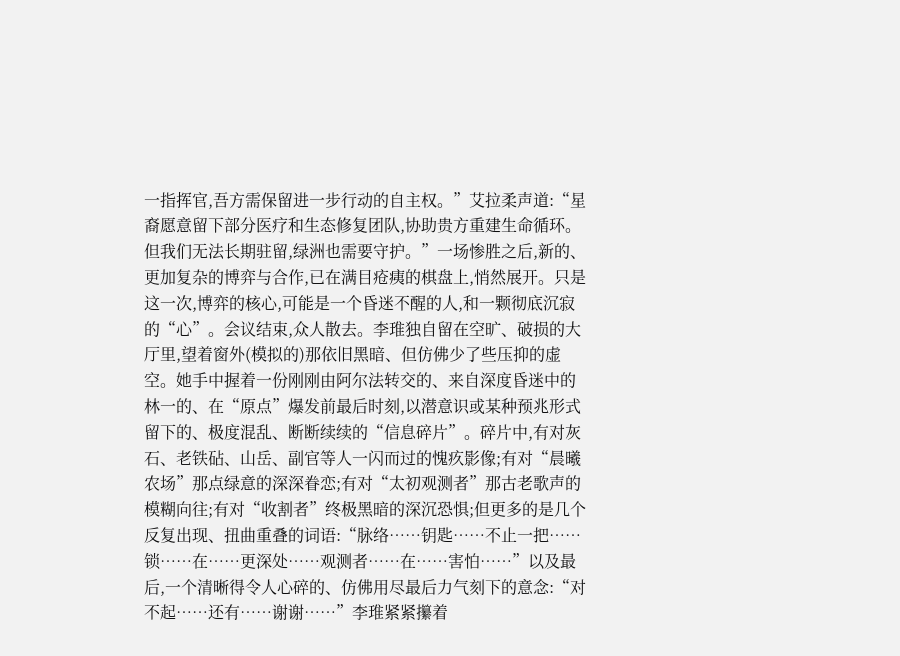一指挥官,吾方需保留进一步行动的自主权。”艾拉柔声道:“星裔愿意留下部分医疗和生态修复团队,协助贵方重建生命循环。但我们无法长期驻留,绿洲也需要守护。”一场惨胜之后,新的、更加复杂的博弈与合作,已在满目疮痍的棋盘上,悄然展开。只是这一次,博弈的核心,可能是一个昏迷不醒的人,和一颗彻底沉寂的“心”。会议结束,众人散去。李琟独自留在空旷、破损的大厅里,望着窗外(模拟的)那依旧黑暗、但仿佛少了些压抑的虚空。她手中握着一份刚刚由阿尔法转交的、来自深度昏迷中的林一的、在“原点”爆发前最后时刻,以潜意识或某种预兆形式留下的、极度混乱、断断续续的“信息碎片”。碎片中,有对灰石、老铁砧、山岳、副官等人一闪而过的愧疚影像;有对“晨曦农场”那点绿意的深深眷恋;有对“太初观测者”那古老歌声的模糊向往;有对“收割者”终极黑暗的深沉恐惧;但更多的是几个反复出现、扭曲重叠的词语:“脉络……钥匙……不止一把……锁……在……更深处……观测者……在……害怕……”以及最后,一个清晰得令人心碎的、仿佛用尽最后力气刻下的意念:“对不起……还有……谢谢……”李琟紧紧攥着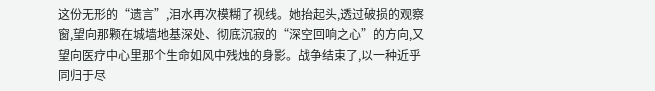这份无形的“遗言”,泪水再次模糊了视线。她抬起头,透过破损的观察窗,望向那颗在城墙地基深处、彻底沉寂的“深空回响之心”的方向,又望向医疗中心里那个生命如风中残烛的身影。战争结束了,以一种近乎同归于尽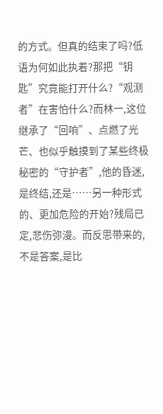的方式。但真的结束了吗?低语为何如此执着?那把“钥匙”究竟能打开什么?“观测者”在害怕什么?而林一,这位继承了“回响”、点燃了光芒、也似乎触摸到了某些终极秘密的“守护者”,他的昏迷,是终结,还是……另一种形式的、更加危险的开始?残局已定,悲伤弥漫。而反思带来的,不是答案,是比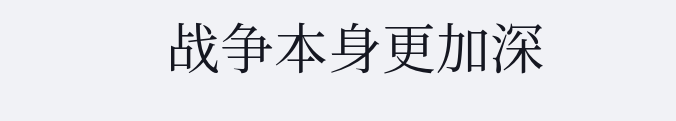战争本身更加深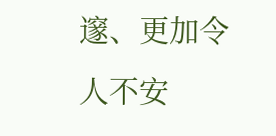邃、更加令人不安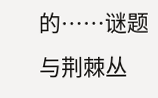的……谜题与荆棘丛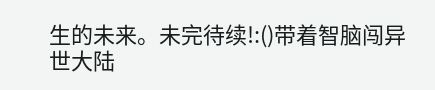生的未来。未完待续!:()带着智脑闯异世大陆